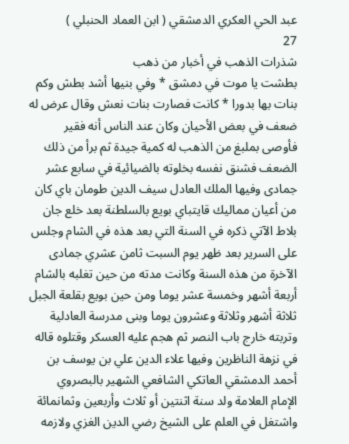عبد الحي العكري الدمشقي ( ابن العماد الحنبلي )
27
شذرات الذهب في أخبار من ذهب
بطشت يا موت في دمشق * وفي بنيها أشد بطش وكم بنات بها بدورا * كانت فصارت بنات نعش وقال عرض له ضعف في بعض الأحيان وكان عند الناس أنه فقير فأوصى بملبغ من الذهب له كمية جيدة ثم برأ من ذلك الضعف فشنق نفسه بخلوته بالضيائية في سابع عشر جمادى وفيها الملك العادل سيف الدين طومان باي كان من أعيان مماليك قايتباي بويع بالسلطنة بعد خلع جان بلاط الآتي ذكره في السنة التي بعد هذه في الشام وجلس على السرير بعد ظهر يوم السبت ثامن عشري جمادى الآخرة من هذه السنة وكانت مدته من حين تغلبه بالشام أربعة أشهر وخمسة عشر يوما ومن حين بويع بقلعة الجبل ثلاثة أشهر وثلاثة وعشرون يوما وبنى مدرسة العادلية وتربته خارج باب النصر ثم هجم عليه العسكر وقتلوه قاله في نزهة الناظرين وفيها علاء الدين علي بن يوسف بن أحمد الدمشقي العاتكي الشافعي الشهير بالبصروي الإمام العلامة ولد سنة اثنتين أو ثلاث وأربعين وثمانمائة واشتغل في العلم على الشيخ رضي الدين الغزي ولازمه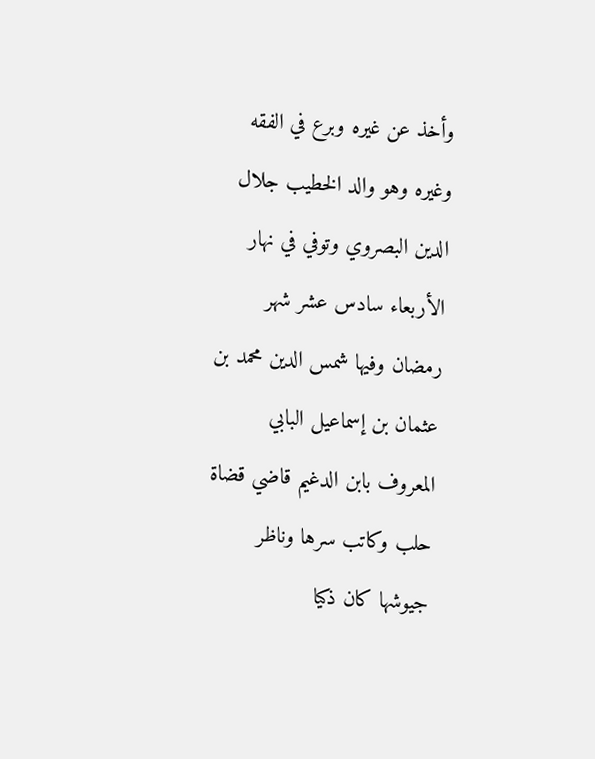وأخذ عن غيره وبرع في الفقه وغيره وهو والد الخطيب جلال الدين البصروي وتوفي في نهار الأربعاء سادس عشر شهر رمضان وفيها شمس الدين محمد بن عثمان بن إسماعيل البابي المعروف بابن الدغيم قاضي قضاة حلب وكاتب سرها وناظر جيوشها كان ذكيا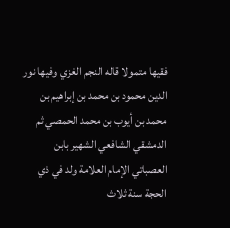فقيها متمولا قاله النجم الغزي وفيها نور الدين محمود بن محمد بن إبراهيم بن محمد بن أيوب بن محمد الحمصي ثم الدمشقي الشافعي الشهير بابن العصباتي الإمام العلامة ولد في ذي الحجة سنة ثلاث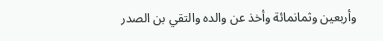وأربعين وثمانمائة وأخذ عن والده والتقي بن الصدر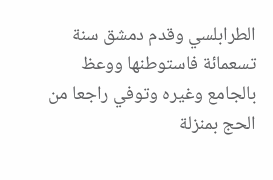الطرابلسي وقدم دمشق سنة تسعمائة فاستوطنها ووعظ بالجامع وغيره وتوفي راجعا من الحج بمنزلة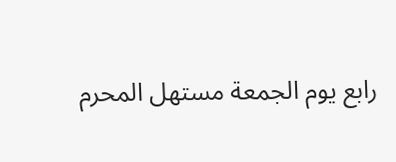رابع يوم الجمعة مستهل المحرم